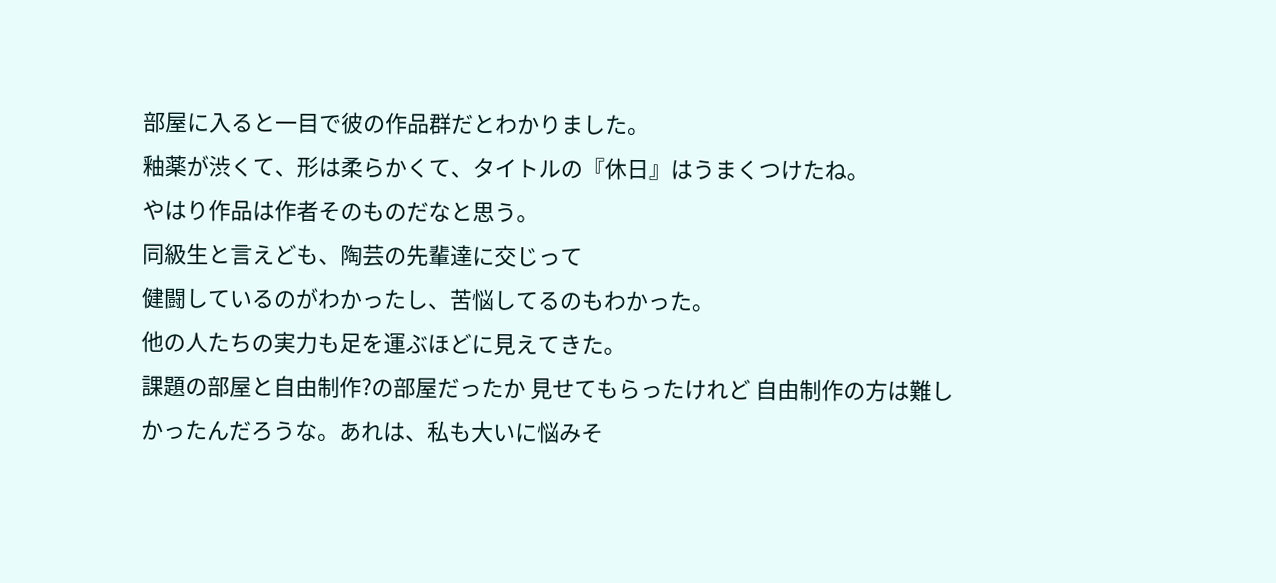部屋に入ると一目で彼の作品群だとわかりました。
釉薬が渋くて、形は柔らかくて、タイトルの『休日』はうまくつけたね。
やはり作品は作者そのものだなと思う。
同級生と言えども、陶芸の先輩達に交じって
健闘しているのがわかったし、苦悩してるのもわかった。
他の人たちの実力も足を運ぶほどに見えてきた。
課題の部屋と自由制作?の部屋だったか 見せてもらったけれど 自由制作の方は難しかったんだろうな。あれは、私も大いに悩みそ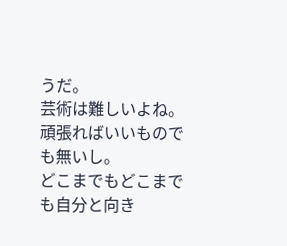うだ。
芸術は難しいよね。頑張ればいいものでも無いし。
どこまでもどこまでも自分と向き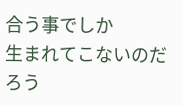合う事でしか
生まれてこないのだろう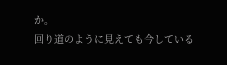か。
回り道のように見えても今している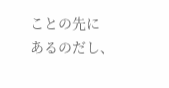ことの先に
あるのだし、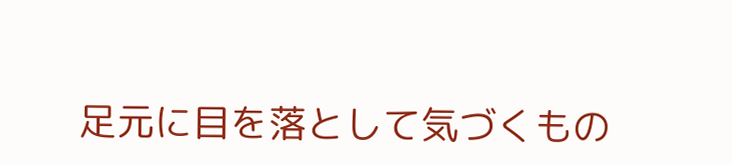足元に目を落として気づくもの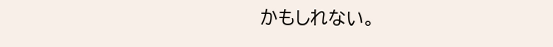かもしれない。